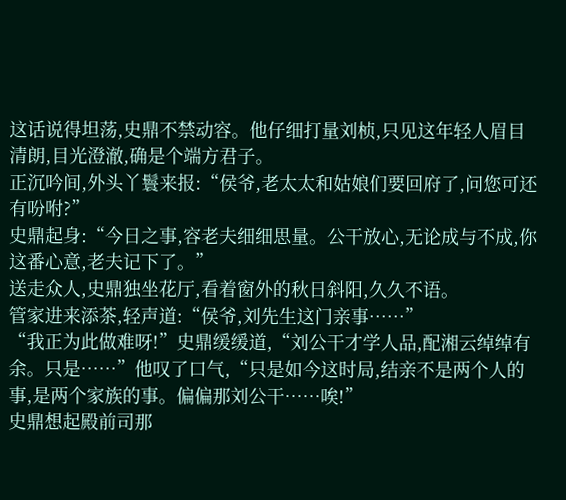这话说得坦荡,史鼎不禁动容。他仔细打量刘桢,只见这年轻人眉目清朗,目光澄澈,确是个端方君子。
正沉吟间,外头丫鬟来报:“侯爷,老太太和姑娘们要回府了,问您可还有吩咐?”
史鼎起身:“今日之事,容老夫细细思量。公干放心,无论成与不成,你这番心意,老夫记下了。”
送走众人,史鼎独坐花厅,看着窗外的秋日斜阳,久久不语。
管家进来添茶,轻声道:“侯爷,刘先生这门亲事……”
“我正为此做难呀!”史鼎缓缓道,“刘公干才学人品,配湘云绰绰有余。只是……”他叹了口气,“只是如今这时局,结亲不是两个人的事,是两个家族的事。偏偏那刘公干……唉!”
史鼎想起殿前司那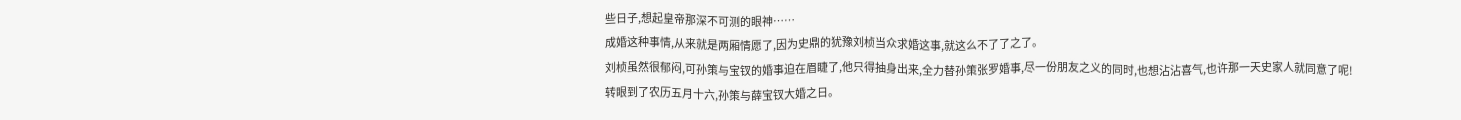些日子,想起皇帝那深不可测的眼神……
成婚这种事情,从来就是两厢情愿了,因为史鼎的犹豫刘桢当众求婚这事,就这么不了了之了。
刘桢虽然很郁闷,可孙策与宝钗的婚事迫在眉睫了,他只得抽身出来,全力替孙策张罗婚事,尽一份朋友之义的同时,也想沾沾喜气,也许那一天史家人就同意了呢!
转眼到了农历五月十六,孙策与薛宝钗大婚之日。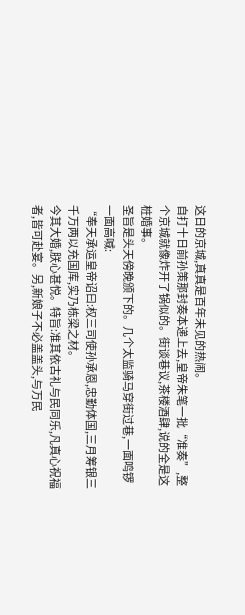这日的京城,真真是百年未见的热闹。
自打十日前孙策那封奏本递上去,皇帝朱笔一批“准奏”,整个京城就像炸开了锅似的。街谈巷议,茶楼酒肆,说的全是这桩婚事。
圣旨是头天傍晚颁下的。几个太监骑马穿街过巷,一面鸣锣一面高喊:
“奉天承运皇帝诏曰:权三司使孙承恩,忠勤体国,三月筹银三千万两以充国库,实乃栋梁之材。
今其大婚,朕心甚悦。特旨:准其依古礼与民同乐,凡真心祝福者,皆可赴宴。另,新娘子不必盖盖头,与万民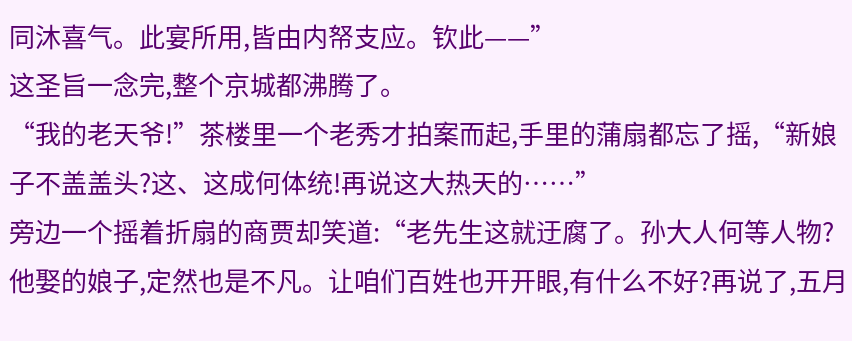同沐喜气。此宴所用,皆由内帑支应。钦此——”
这圣旨一念完,整个京城都沸腾了。
“我的老天爷!”茶楼里一个老秀才拍案而起,手里的蒲扇都忘了摇,“新娘子不盖盖头?这、这成何体统!再说这大热天的……”
旁边一个摇着折扇的商贾却笑道:“老先生这就迂腐了。孙大人何等人物?他娶的娘子,定然也是不凡。让咱们百姓也开开眼,有什么不好?再说了,五月